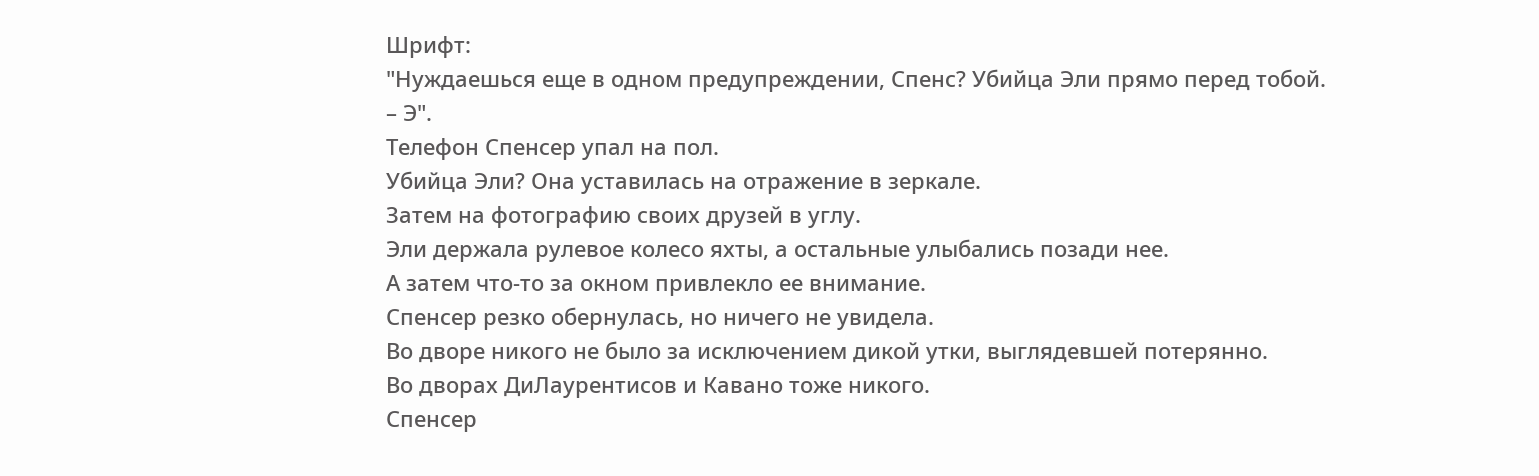Шрифт:
"Нуждаешься еще в одном предупреждении, Спенс? Убийца Эли прямо перед тобой.
– Э".
Телефон Спенсер упал на пол.
Убийца Эли? Она уставилась на отражение в зеркале.
Затем на фотографию своих друзей в углу.
Эли держала рулевое колесо яхты, а остальные улыбались позади нее.
А затем что-то за окном привлекло ее внимание.
Спенсер резко обернулась, но ничего не увидела.
Во дворе никого не было за исключением дикой утки, выглядевшей потерянно.
Во дворах ДиЛаурентисов и Кавано тоже никого.
Спенсер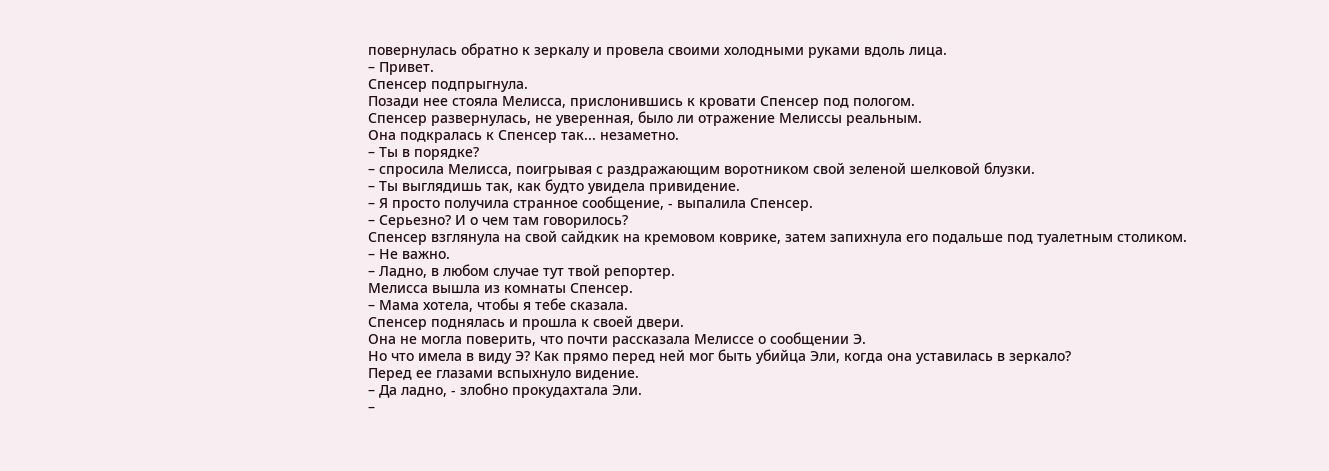повернулась обратно к зеркалу и провела своими холодными руками вдоль лица.
– Привет.
Спенсер подпрыгнула.
Позади нее стояла Мелисса, прислонившись к кровати Спенсер под пологом.
Спенсер развернулась, не уверенная, было ли отражение Мелиссы реальным.
Она подкралась к Спенсер так... незаметно.
– Ты в порядке?
– спросила Мелисса, поигрывая с раздражающим воротником свой зеленой шелковой блузки.
– Ты выглядишь так, как будто увидела привидение.
– Я просто получила странное сообщение, - выпалила Спенсер.
– Серьезно? И о чем там говорилось?
Спенсер взглянула на свой сайдкик на кремовом коврике, затем запихнула его подальше под туалетным столиком.
– Не важно.
– Ладно, в любом случае тут твой репортер.
Мелисса вышла из комнаты Спенсер.
– Мама хотела, чтобы я тебе сказала.
Спенсер поднялась и прошла к своей двери.
Она не могла поверить, что почти рассказала Мелиссе о сообщении Э.
Но что имела в виду Э? Как прямо перед ней мог быть убийца Эли, когда она уставилась в зеркало?
Перед ее глазами вспыхнуло видение.
– Да ладно, - злобно прокудахтала Эли.
–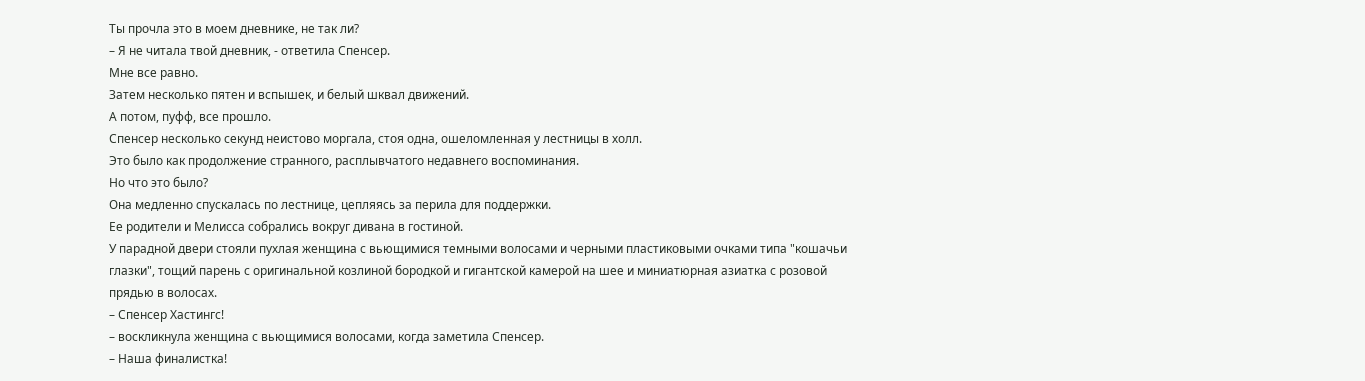Ты прочла это в моем дневнике, не так ли?
– Я не читала твой дневник, - ответила Спенсер.
Мне все равно.
Затем несколько пятен и вспышек, и белый шквал движений.
А потом, пуфф, все прошло.
Спенсер несколько секунд неистово моргала, стоя одна, ошеломленная у лестницы в холл.
Это было как продолжение странного, расплывчатого недавнего воспоминания.
Но что это было?
Она медленно спускалась по лестнице, цепляясь за перила для поддержки.
Ее родители и Мелисса собрались вокруг дивана в гостиной.
У парадной двери стояли пухлая женщина с вьющимися темными волосами и черными пластиковыми очками типа "кошачьи глазки", тощий парень с оригинальной козлиной бородкой и гигантской камерой на шее и миниатюрная азиатка с розовой прядью в волосах.
– Спенсер Хастингс!
– воскликнула женщина с вьющимися волосами, когда заметила Спенсер.
– Наша финалистка!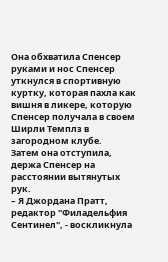Она обхватила Спенсер руками и нос Спенсер уткнулся в спортивную куртку, которая пахла как вишня в ликере, которую Спенсер получала в своем Ширли Темплз в загородном клубе.
Затем она отступила, держа Спенсер на расстоянии вытянутых рук.
– Я Джордана Пратт, редактор "Филадельфия Сентинел", - воскликнула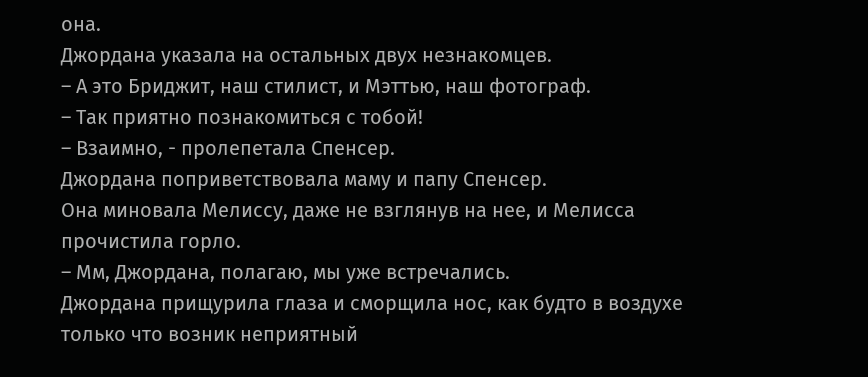она.
Джордана указала на остальных двух незнакомцев.
– А это Бриджит, наш стилист, и Мэттью, наш фотограф.
– Так приятно познакомиться с тобой!
– Взаимно, - пролепетала Спенсер.
Джордана поприветствовала маму и папу Спенсер.
Она миновала Мелиссу, даже не взглянув на нее, и Мелисса прочистила горло.
– Мм, Джордана, полагаю, мы уже встречались.
Джордана прищурила глаза и сморщила нос, как будто в воздухе только что возник неприятный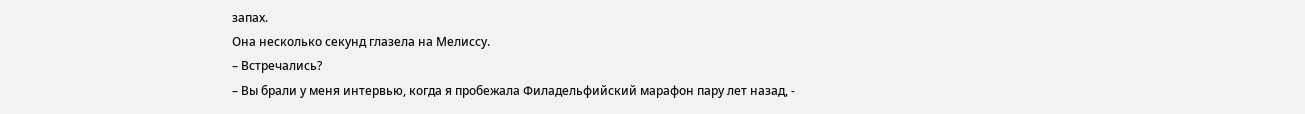запах.
Она несколько секунд глазела на Мелиссу.
– Встречались?
– Вы брали у меня интервью, когда я пробежала Филадельфийский марафон пару лет назад, -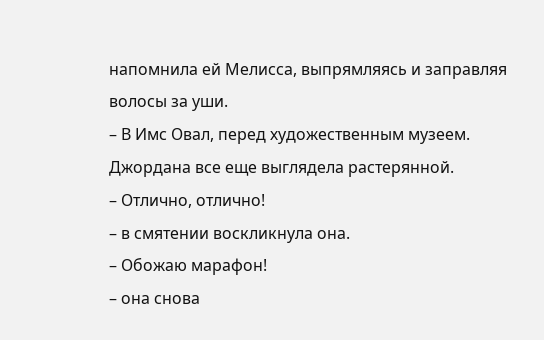напомнила ей Мелисса, выпрямляясь и заправляя волосы за уши.
– В Имс Овал, перед художественным музеем.
Джордана все еще выглядела растерянной.
– Отлично, отлично!
– в смятении воскликнула она.
– Обожаю марафон!
– она снова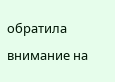обратила внимание на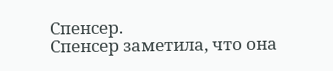Спенсер.
Спенсер заметила, что она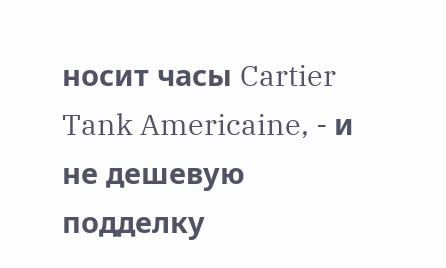носит часы Cartier Tank Americaine, - и не дешевую подделку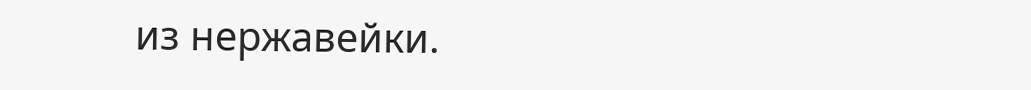из нержавейки.